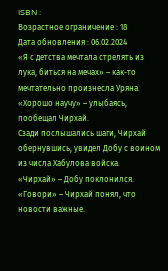ISBN :
Возрастное ограничение : 18
Дата обновления : 06.02.2024
«Я с детства мечтала стрелять из лука, биться на мечах» – как-то мечтательно произнесла Уряна.
«Хорошо научу» – улыбаясь, пообещал Чирхай.
Сзади послышались шаги, Чирхай обернувшись, увидел Добу с воином из числа Хабулова войска.
«Чирхай» – Добу поклонился.
«Говори» – Чирхай понял, что новости важные.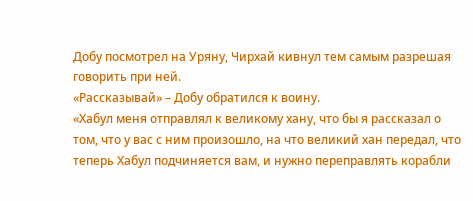Добу посмотрел на Уряну, Чирхай кивнул тем самым разрешая говорить при ней.
«Рассказывай» – Добу обратился к воину.
«Хабул меня отправлял к великому хану, что бы я рассказал о том, что у вас с ним произошло, на что великий хан передал, что теперь Хабул подчиняется вам, и нужно переправлять корабли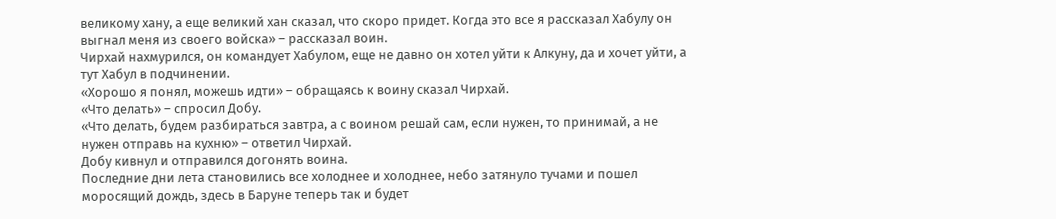великому хану, а еще великий хан сказал, что скоро придет. Когда это все я рассказал Хабулу он выгнал меня из своего войска» – рассказал воин.
Чирхай нахмурился, он командует Хабулом, еще не давно он хотел уйти к Алкуну, да и хочет уйти, а тут Хабул в подчинении.
«Хорошо я понял, можешь идти» – обращаясь к воину сказал Чирхай.
«Что делать» – спросил Добу.
«Что делать, будем разбираться завтра, а с воином решай сам, если нужен, то принимай, а не нужен отправь на кухню» – ответил Чирхай.
Добу кивнул и отправился догонять воина.
Последние дни лета становились все холоднее и холоднее, небо затянуло тучами и пошел моросящий дождь, здесь в Баруне теперь так и будет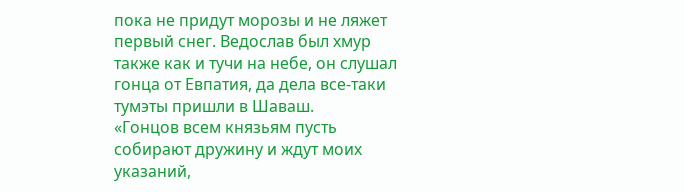пока не придут морозы и не ляжет первый снег. Ведослав был хмур также как и тучи на небе, он слушал гонца от Евпатия, да дела все-таки тумэты пришли в Шаваш.
«Гонцов всем князьям пусть собирают дружину и ждут моих указаний,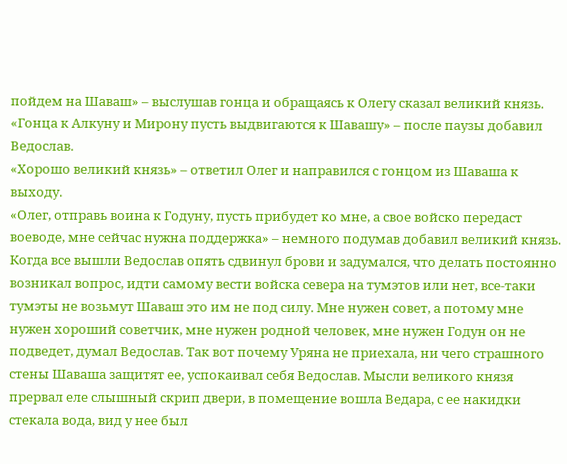пойдем на Шаваш» – выслушав гонца и обращаясь к Олегу сказал великий князь.
«Гонца к Алкуну и Мирону пусть выдвигаются к Шавашу» – после паузы добавил Ведослав.
«Хорошо великий князь» – ответил Олег и направился с гонцом из Шаваша к выходу.
«Олег, отправь воина к Годуну, пусть прибудет ко мне, а свое войско передаст воеводе, мне сейчас нужна поддержка» – немного подумав добавил великий князь.
Когда все вышли Ведослав опять сдвинул брови и задумался, что делать постоянно возникал вопрос, идти самому вести войска севера на тумэтов или нет, все-таки тумэты не возьмут Шаваш это им не под силу. Мне нужен совет, а потому мне нужен хороший советчик, мне нужен родной человек, мне нужен Годун он не подведет, думал Ведослав. Так вот почему Уряна не приехала, ни чего страшного стены Шаваша защитят ее, успокаивал себя Ведослав. Мысли великого князя прервал еле слышный скрип двери, в помещение вошла Ведара, с ее накидки стекала вода, вид у нее был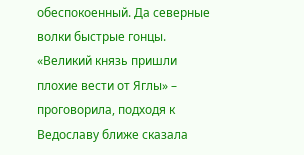обеспокоенный. Да северные волки быстрые гонцы.
«Великий князь пришли плохие вести от Яглы» – проговорила, подходя к Ведославу ближе сказала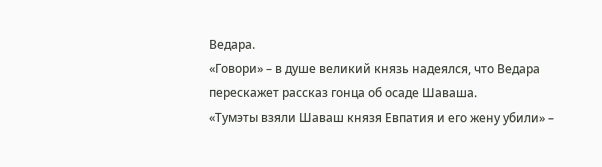Ведара.
«Говори» – в душе великий князь надеялся, что Ведара перескажет рассказ гонца об осаде Шаваша.
«Тумэты взяли Шаваш князя Евпатия и его жену убили» –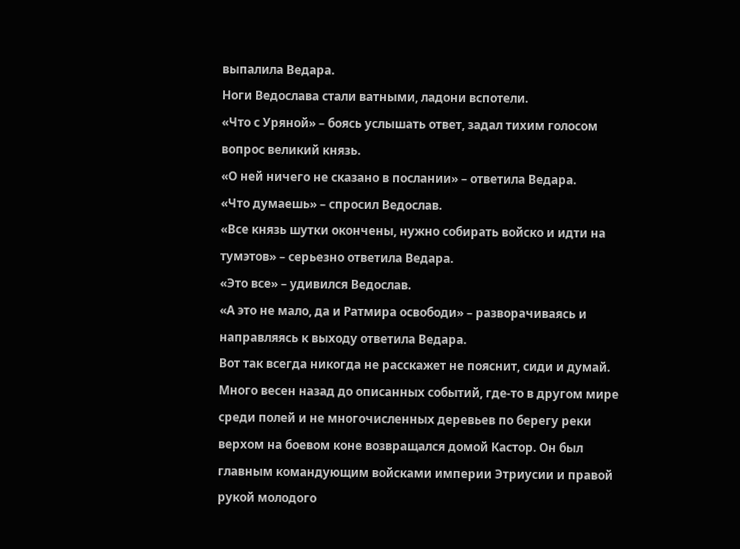выпалила Ведара.
Ноги Ведослава стали ватными, ладони вспотели.
«Что с Уряной» – боясь услышать ответ, задал тихим голосом вопрос великий князь.
«О ней ничего не сказано в послании» – ответила Ведара.
«Что думаешь» – спросил Ведослав.
«Все князь шутки окончены, нужно собирать войско и идти на тумэтов» – серьезно ответила Ведара.
«Это все» – удивился Ведослав.
«А это не мало, да и Ратмира освободи» – разворачиваясь и направляясь к выходу ответила Ведара.
Вот так всегда никогда не расскажет не пояснит, сиди и думай.
Много весен назад до описанных событий, где-то в другом мире среди полей и не многочисленных деревьев по берегу реки верхом на боевом коне возвращался домой Кастор. Он был главным командующим войсками империи Этриусии и правой рукой молодого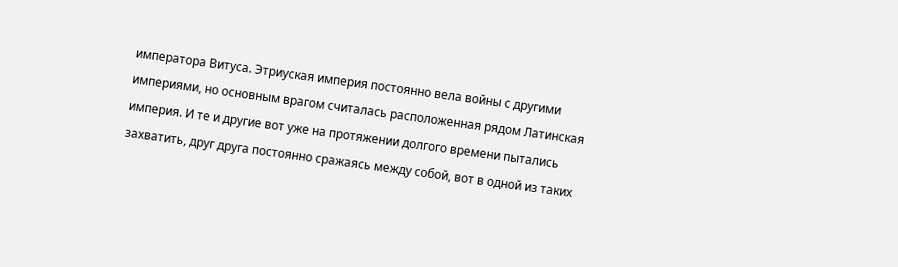императора Витуса. Этриуская империя постоянно вела войны с другими империями, но основным врагом считалась расположенная рядом Латинская империя. И те и другие вот уже на протяжении долгого времени пытались захватить, друг друга постоянно сражаясь между собой, вот в одной из таких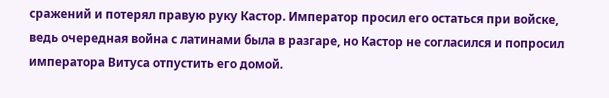сражений и потерял правую руку Кастор. Император просил его остаться при войске, ведь очередная война с латинами была в разгаре, но Кастор не согласился и попросил императора Витуса отпустить его домой.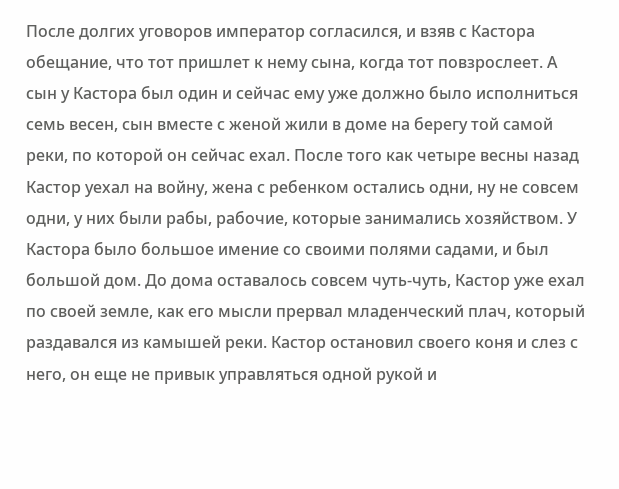После долгих уговоров император согласился, и взяв с Кастора обещание, что тот пришлет к нему сына, когда тот повзрослеет. А сын у Кастора был один и сейчас ему уже должно было исполниться семь весен, сын вместе с женой жили в доме на берегу той самой реки, по которой он сейчас ехал. После того как четыре весны назад Кастор уехал на войну, жена с ребенком остались одни, ну не совсем одни, у них были рабы, рабочие, которые занимались хозяйством. У Кастора было большое имение со своими полями садами, и был большой дом. До дома оставалось совсем чуть-чуть, Кастор уже ехал по своей земле, как его мысли прервал младенческий плач, который раздавался из камышей реки. Кастор остановил своего коня и слез с него, он еще не привык управляться одной рукой и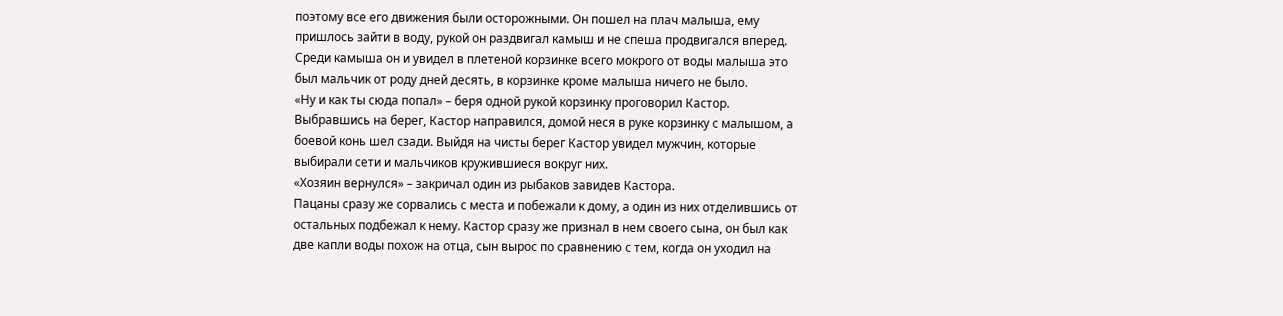поэтому все его движения были осторожными. Он пошел на плач малыша, ему пришлось зайти в воду, рукой он раздвигал камыш и не спеша продвигался вперед. Среди камыша он и увидел в плетеной корзинке всего мокрого от воды малыша это был мальчик от роду дней десять, в корзинке кроме малыша ничего не было.
«Ну и как ты сюда попал» – беря одной рукой корзинку проговорил Кастор.
Выбравшись на берег, Кастор направился, домой неся в руке корзинку с малышом, а боевой конь шел сзади. Выйдя на чисты берег Кастор увидел мужчин, которые выбирали сети и мальчиков кружившиеся вокруг них.
«Хозяин вернулся» – закричал один из рыбаков завидев Кастора.
Пацаны сразу же сорвались с места и побежали к дому, а один из них отделившись от остальных подбежал к нему. Кастор сразу же признал в нем своего сына, он был как две капли воды похож на отца, сын вырос по сравнению с тем, когда он уходил на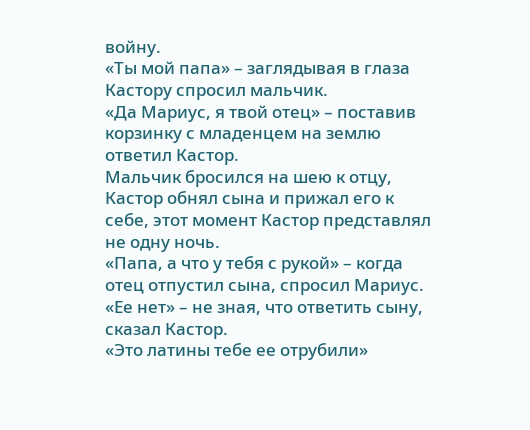войну.
«Ты мой папа» – заглядывая в глаза Кастору спросил мальчик.
«Да Мариус, я твой отец» – поставив корзинку с младенцем на землю ответил Кастор.
Мальчик бросился на шею к отцу, Кастор обнял сына и прижал его к себе, этот момент Кастор представлял не одну ночь.
«Папа, а что у тебя с рукой» – когда отец отпустил сына, спросил Мариус.
«Ее нет» – не зная, что ответить сыну, сказал Кастор.
«Это латины тебе ее отрубили»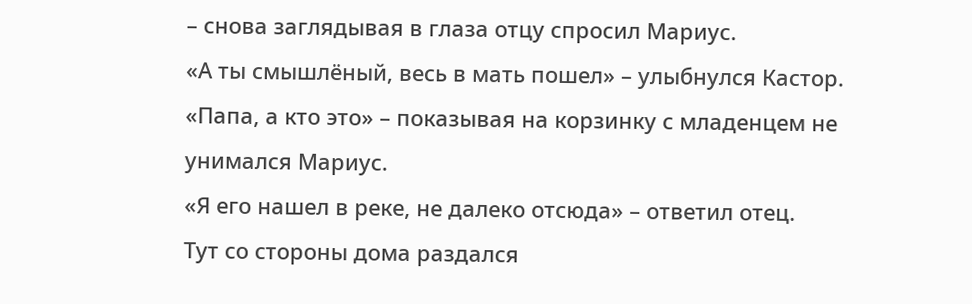– снова заглядывая в глаза отцу спросил Мариус.
«А ты смышлёный, весь в мать пошел» – улыбнулся Кастор.
«Папа, а кто это» – показывая на корзинку с младенцем не унимался Мариус.
«Я его нашел в реке, не далеко отсюда» – ответил отец.
Тут со стороны дома раздался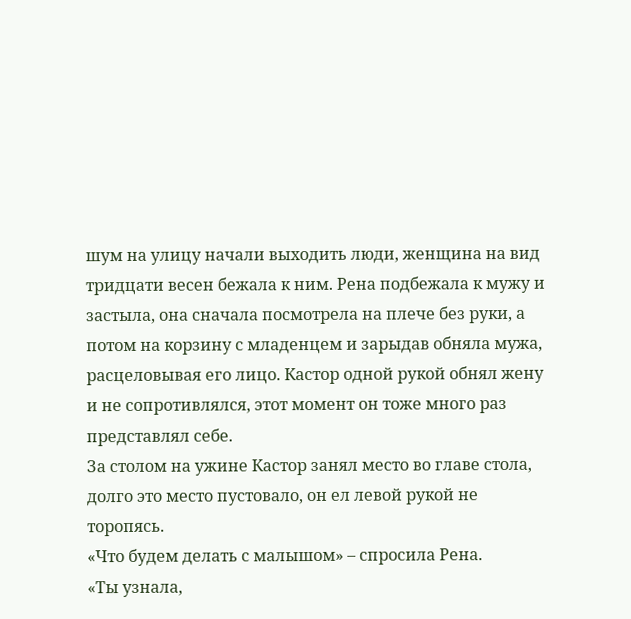шум на улицу начали выходить люди, женщина на вид тридцати весен бежала к ним. Рена подбежала к мужу и застыла, она сначала посмотрела на плече без руки, а потом на корзину с младенцем и зарыдав обняла мужа, расцеловывая его лицо. Кастор одной рукой обнял жену и не сопротивлялся, этот момент он тоже много раз представлял себе.
За столом на ужине Кастор занял место во главе стола, долго это место пустовало, он ел левой рукой не торопясь.
«Что будем делать с малышом» – спросила Рена.
«Ты узнала,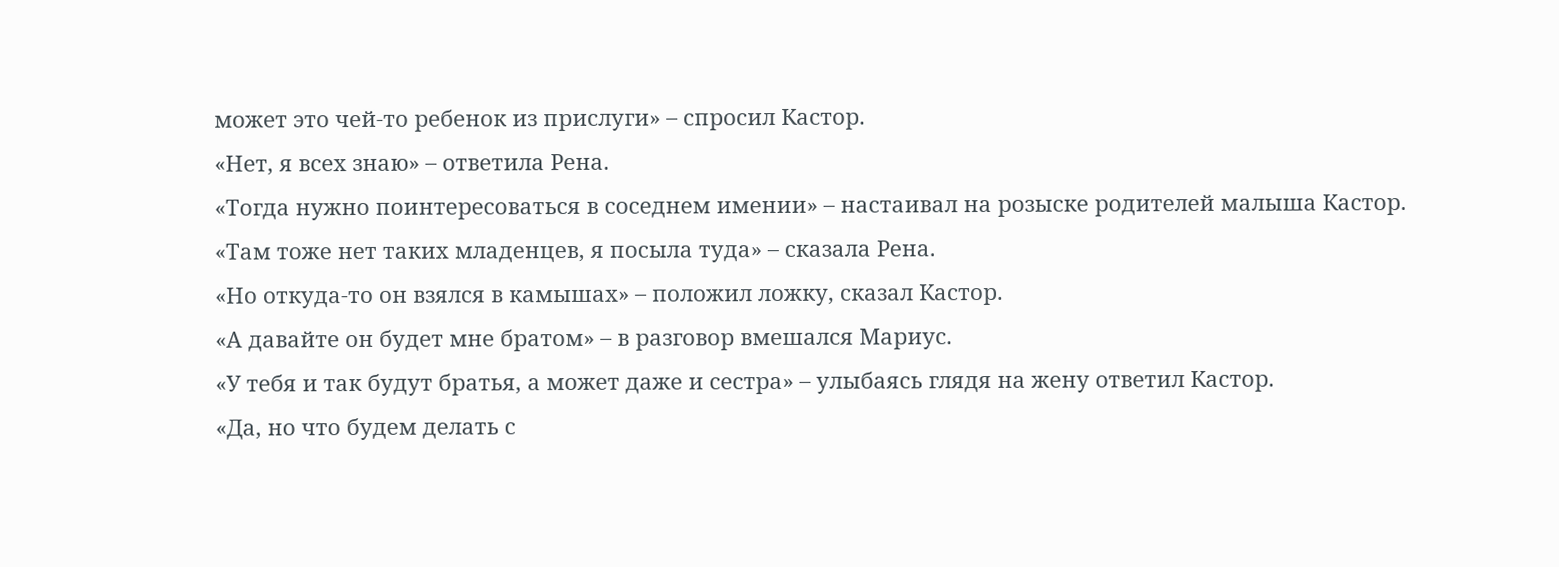может это чей-то ребенок из прислуги» – спросил Кастор.
«Нет, я всех знаю» – ответила Рена.
«Тогда нужно поинтересоваться в соседнем имении» – настаивал на розыске родителей малыша Кастор.
«Там тоже нет таких младенцев, я посыла туда» – сказала Рена.
«Но откуда-то он взялся в камышах» – положил ложку, сказал Кастор.
«А давайте он будет мне братом» – в разговор вмешался Мариус.
«У тебя и так будут братья, а может даже и сестра» – улыбаясь глядя на жену ответил Кастор.
«Да, но что будем делать с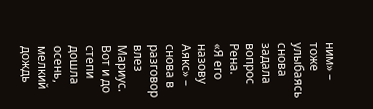ним» – тоже улыбаясь снова задала вопрос Рена.
«Я его назову Аякс» – снова в разговор влез Мариус.
Вот и до степи дошла осень, мелкий дождь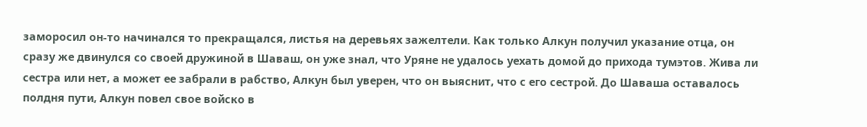заморосил он-то начинался то прекращался, листья на деревьях зажелтели. Как только Алкун получил указание отца, он сразу же двинулся со своей дружиной в Шаваш, он уже знал, что Уряне не удалось уехать домой до прихода тумэтов. Жива ли сестра или нет, а может ее забрали в рабство, Алкун был уверен, что он выяснит, что с его сестрой. До Шаваша оставалось полдня пути, Алкун повел свое войско в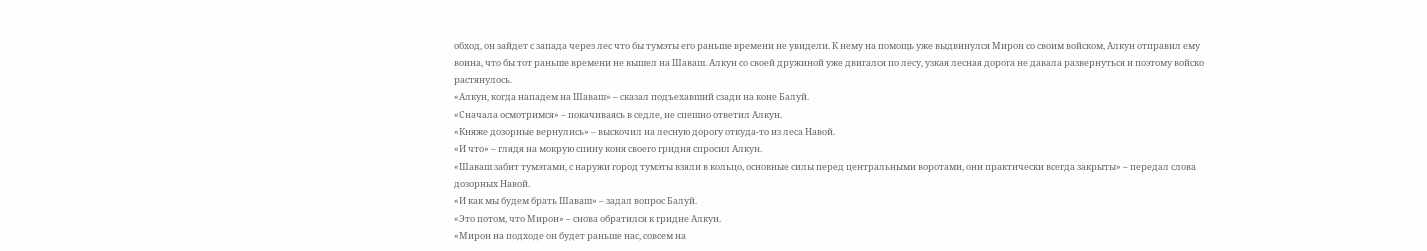обход, он зайдет с запада через лес что бы тумэты его раньше времени не увидели. К нему на помощь уже выдвинулся Мирон со своим войском, Алкун отправил ему воина, что бы тот раньше времени не вышел на Шаваш. Алкун со своей дружиной уже двигался по лесу, узкая лесная дорога не давала развернуться и поэтому войско растянулось.
«Алкун, когда нападем на Шаваш» – сказал подъехавший сзади на коне Балуй.
«Сначала осмотримся» – покачиваясь в седле, не спешно ответил Алкун.
«Княже дозорные вернулись» – выскочил на лесную дорогу откуда-то из леса Навой.
«И что» – глядя на мокрую спину коня своего гридня спросил Алкун.
«Шаваш забит тумэтами, с наружи город тумэты взяли в кольцо, основные силы перед центральными воротами, они практически всегда закрыты» – передал слова дозорных Навой.
«И как мы будем брать Шаваш» – задал вопрос Балуй.
«Это потом, что Мирон» – снова обратился к гридне Алкун.
«Мирон на подходе он будет раньше нас, совсем на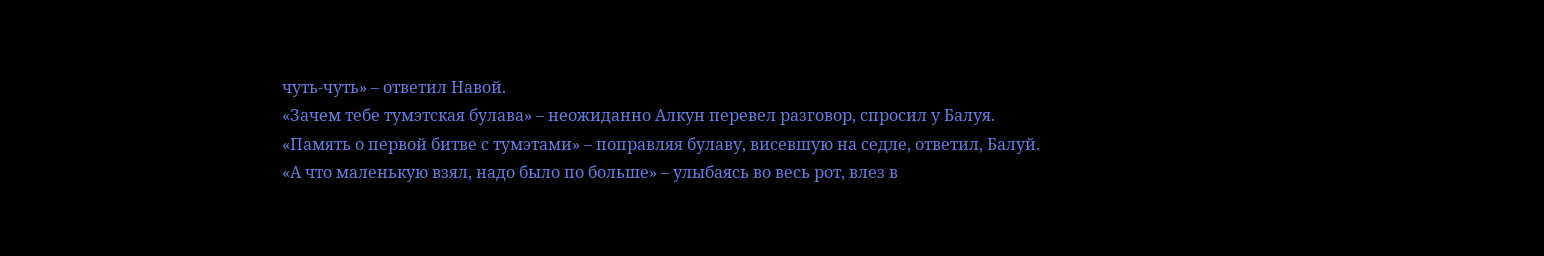чуть-чуть» – ответил Навой.
«Зачем тебе тумэтская булава» – неожиданно Алкун перевел разговор, спросил у Балуя.
«Память о первой битве с тумэтами» – поправляя булаву, висевшую на седле, ответил, Балуй.
«А что маленькую взял, надо было по больше» – улыбаясь во весь рот, влез в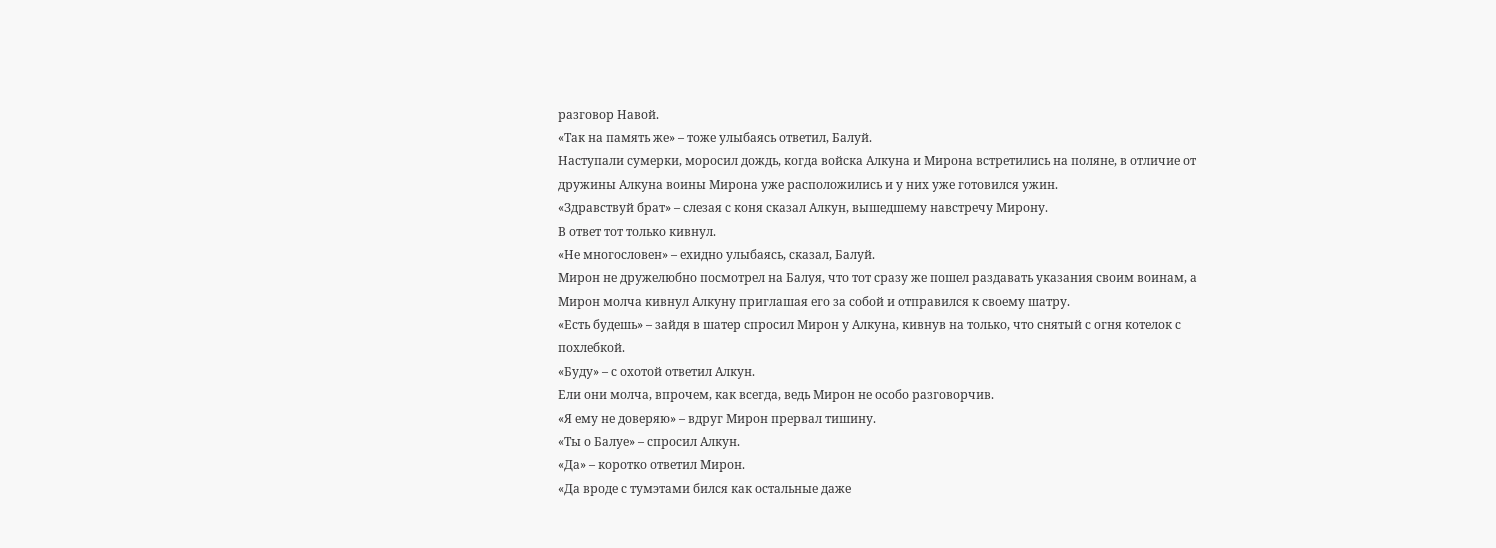разговор Навой.
«Так на память же» – тоже улыбаясь ответил, Балуй.
Наступали сумерки, моросил дождь, когда войска Алкуна и Мирона встретились на поляне, в отличие от дружины Алкуна воины Мирона уже расположились и у них уже готовился ужин.
«Здравствуй брат» – слезая с коня сказал Алкун, вышедшему навстречу Мирону.
В ответ тот только кивнул.
«Не многословен» – ехидно улыбаясь, сказал, Балуй.
Мирон не дружелюбно посмотрел на Балуя, что тот сразу же пошел раздавать указания своим воинам, а Мирон молча кивнул Алкуну приглашая его за собой и отправился к своему шатру.
«Есть будешь» – зайдя в шатер спросил Мирон у Алкуна, кивнув на только, что снятый с огня котелок с похлебкой.
«Буду» – с охотой ответил Алкун.
Ели они молча, впрочем, как всегда, ведь Мирон не особо разговорчив.
«Я ему не доверяю» – вдруг Мирон прервал тишину.
«Ты о Балуе» – спросил Алкун.
«Да» – коротко ответил Мирон.
«Да вроде с тумэтами бился как остальные даже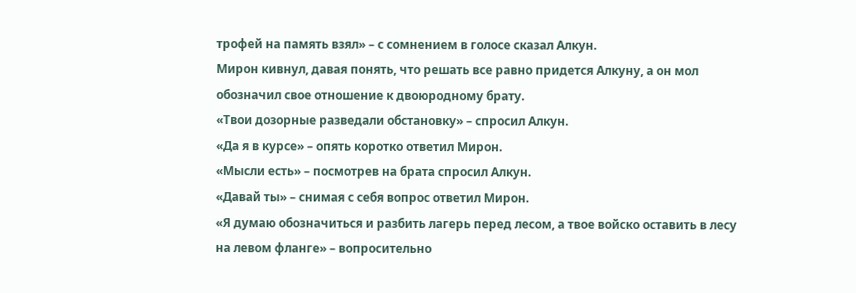трофей на память взял» – с сомнением в голосе сказал Алкун.
Мирон кивнул, давая понять, что решать все равно придется Алкуну, а он мол обозначил свое отношение к двоюродному брату.
«Твои дозорные разведали обстановку» – спросил Алкун.
«Да я в курсе» – опять коротко ответил Мирон.
«Мысли есть» – посмотрев на брата спросил Алкун.
«Давай ты» – снимая с себя вопрос ответил Мирон.
«Я думаю обозначиться и разбить лагерь перед лесом, а твое войско оставить в лесу на левом фланге» – вопросительно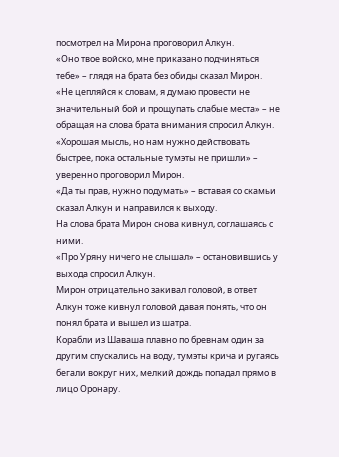посмотрел на Мирона проговорил Алкун.
«Оно твое войско, мне приказано подчиняться тебе» – глядя на брата без обиды сказал Мирон.
«Не цепляйся к словам, я думаю провести не значительный бой и прощупать слабые места» – не обращая на слова брата внимания спросил Алкун.
«Хорошая мысль, но нам нужно действовать быстрее, пока остальные тумэты не пришли» – уверенно проговорил Мирон.
«Да ты прав, нужно подумать» – вставая со скамьи сказал Алкун и направился к выходу.
На слова брата Мирон снова кивнул, соглашаясь с ними.
«Про Уряну ничего не слышал» – остановившись у выхода спросил Алкун.
Мирон отрицательно закивал головой, в ответ Алкун тоже кивнул головой давая понять, что он понял брата и вышел из шатра.
Корабли из Шаваша плавно по бревнам один за другим спускались на воду, тумэты крича и ругаясь бегали вокруг них, мелкий дождь попадал прямо в лицо Оронару.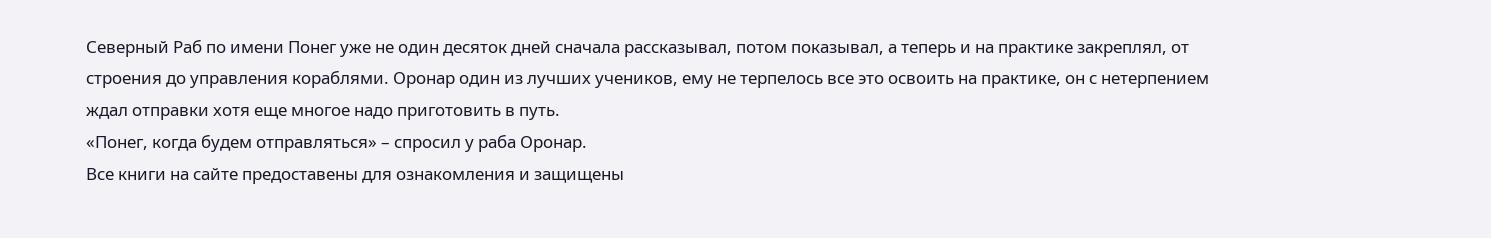Северный Раб по имени Понег уже не один десяток дней сначала рассказывал, потом показывал, а теперь и на практике закреплял, от строения до управления кораблями. Оронар один из лучших учеников, ему не терпелось все это освоить на практике, он с нетерпением ждал отправки хотя еще многое надо приготовить в путь.
«Понег, когда будем отправляться» – спросил у раба Оронар.
Все книги на сайте предоставены для ознакомления и защищены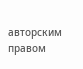авторским правом